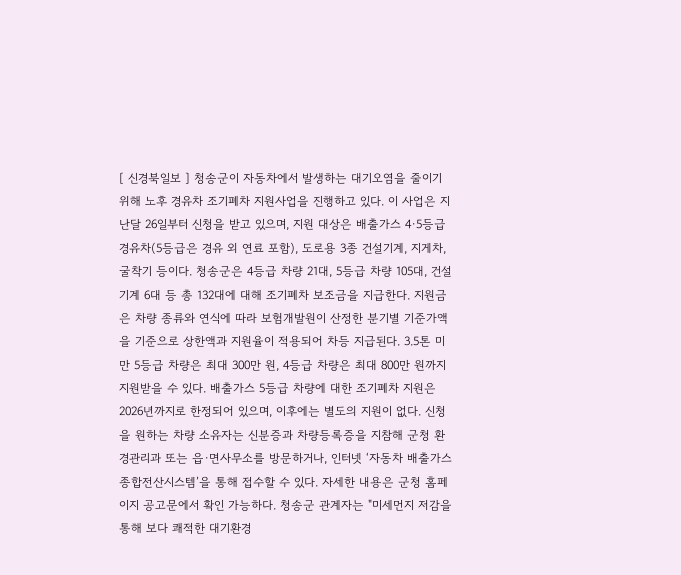[ 신경북일보 ] 청송군이 자동차에서 발생하는 대기오염을 줄이기 위해 노후 경유차 조기폐차 지원사업을 진행하고 있다. 이 사업은 지난달 26일부터 신청을 받고 있으며, 지원 대상은 배출가스 4·5등급 경유차(5등급은 경유 외 연료 포함), 도로용 3종 건설기계, 지게차, 굴착기 등이다. 청송군은 4등급 차량 21대, 5등급 차량 105대, 건설기계 6대 등 총 132대에 대해 조기폐차 보조금을 지급한다. 지원금은 차량 종류와 연식에 따라 보험개발원이 산정한 분기별 기준가액을 기준으로 상한액과 지원율이 적용되어 차등 지급된다. 3.5톤 미만 5등급 차량은 최대 300만 원, 4등급 차량은 최대 800만 원까지 지원받을 수 있다. 배출가스 5등급 차량에 대한 조기폐차 지원은 2026년까지로 한정되어 있으며, 이후에는 별도의 지원이 없다. 신청을 원하는 차량 소유자는 신분증과 차량등록증을 지참해 군청 환경관리과 또는 읍·면사무소를 방문하거나, 인터넷 ‘자동차 배출가스 종합전산시스템’을 통해 접수할 수 있다. 자세한 내용은 군청 홈페이지 공고문에서 확인 가능하다. 청송군 관계자는 "미세먼지 저감을 통해 보다 쾌적한 대기환경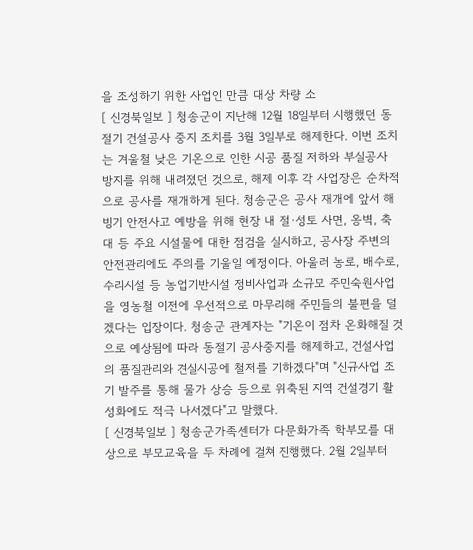을 조성하기 위한 사업인 만큼 대상 차량 소
[ 신경북일보 ] 청송군이 지난해 12월 18일부터 시행했던 동절기 건설공사 중지 조치를 3월 3일부로 해제한다. 이번 조치는 겨울철 낮은 기온으로 인한 시공 품질 저하와 부실공사 방지를 위해 내려졌던 것으로, 해제 이후 각 사업장은 순차적으로 공사를 재개하게 된다. 청송군은 공사 재개에 앞서 해빙기 안전사고 예방을 위해 현장 내 절·성토 사면, 옹벽, 축대 등 주요 시설물에 대한 점검을 실시하고, 공사장 주변의 안전관리에도 주의를 기울일 예정이다. 아울러 농로, 배수로, 수리시설 등 농업기반시설 정비사업과 소규모 주민숙원사업을 영농철 이전에 우선적으로 마무리해 주민들의 불편을 덜겠다는 입장이다. 청송군 관계자는 "기온이 점차 온화해질 것으로 예상됨에 따라 동절기 공사중지를 해제하고, 건설사업의 품질관리와 견실시공에 철저를 기하겠다"며 "신규사업 조기 발주를 통해 물가 상승 등으로 위축된 지역 건설경기 활성화에도 적극 나서겠다"고 말했다.
[ 신경북일보 ] 청송군가족센터가 다문화가족 학부모를 대상으로 부모교육을 두 차례에 걸쳐 진행했다. 2월 2일부터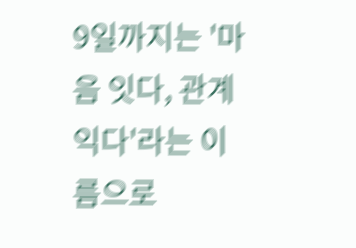9일까지는 '마음 잇다, 관계 익다'라는 이름으로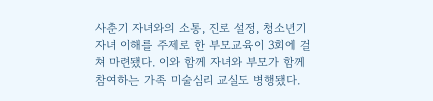사춘기 자녀와의 소통, 진로 설정, 청소년기 자녀 이해를 주제로 한 부모교육이 3회에 걸쳐 마련됐다. 이와 함께 자녀와 부모가 함께 참여하는 가족 미술심리 교실도 병행됐다.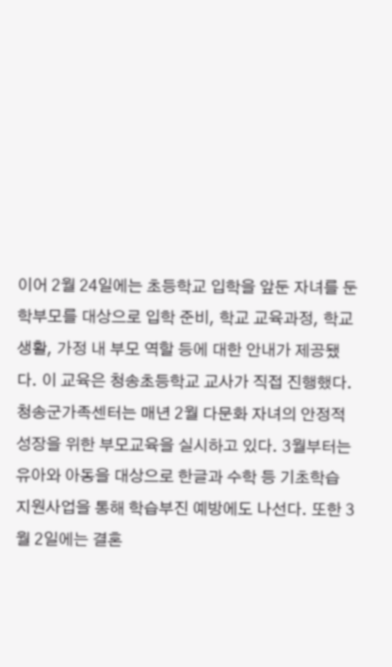이어 2월 24일에는 초등학교 입학을 앞둔 자녀를 둔 학부모를 대상으로 입학 준비, 학교 교육과정, 학교생활, 가정 내 부모 역할 등에 대한 안내가 제공됐다. 이 교육은 청송초등학교 교사가 직접 진행했다. 청송군가족센터는 매년 2월 다문화 자녀의 안정적 성장을 위한 부모교육을 실시하고 있다. 3월부터는 유아와 아동을 대상으로 한글과 수학 등 기초학습 지원사업을 통해 학습부진 예방에도 나선다. 또한 3월 2일에는 결혼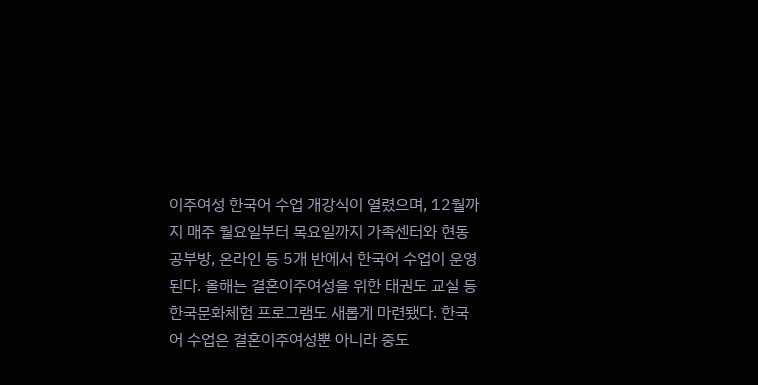이주여성 한국어 수업 개강식이 열렸으며, 12월까지 매주 월요일부터 목요일까지 가족센터와 현동공부방, 온라인 등 5개 반에서 한국어 수업이 운영된다. 올해는 결혼이주여성을 위한 태권도 교실 등 한국문화체험 프로그램도 새롭게 마련됐다. 한국어 수업은 결혼이주여성뿐 아니라 중도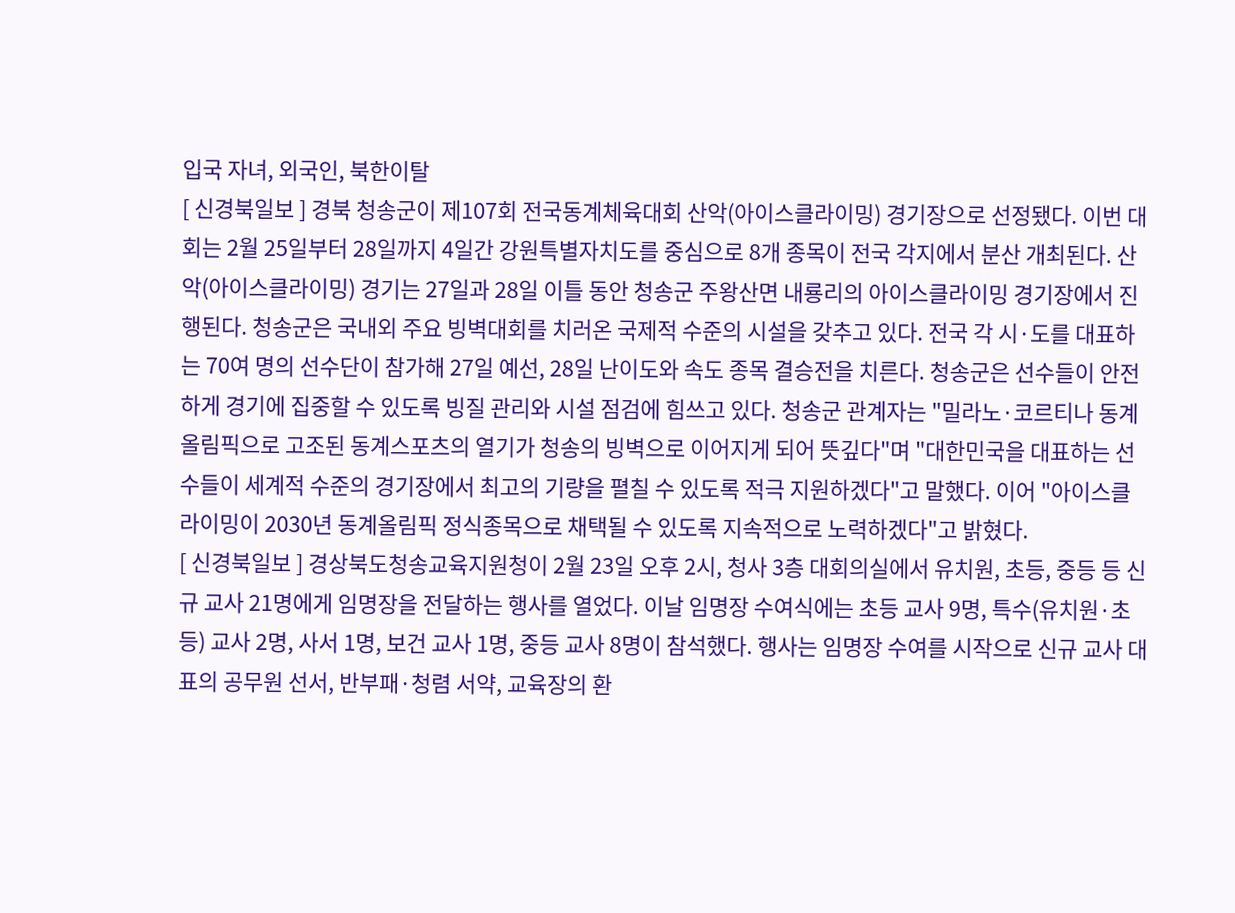입국 자녀, 외국인, 북한이탈
[ 신경북일보 ] 경북 청송군이 제107회 전국동계체육대회 산악(아이스클라이밍) 경기장으로 선정됐다. 이번 대회는 2월 25일부터 28일까지 4일간 강원특별자치도를 중심으로 8개 종목이 전국 각지에서 분산 개최된다. 산악(아이스클라이밍) 경기는 27일과 28일 이틀 동안 청송군 주왕산면 내룡리의 아이스클라이밍 경기장에서 진행된다. 청송군은 국내외 주요 빙벽대회를 치러온 국제적 수준의 시설을 갖추고 있다. 전국 각 시·도를 대표하는 70여 명의 선수단이 참가해 27일 예선, 28일 난이도와 속도 종목 결승전을 치른다. 청송군은 선수들이 안전하게 경기에 집중할 수 있도록 빙질 관리와 시설 점검에 힘쓰고 있다. 청송군 관계자는 "밀라노·코르티나 동계올림픽으로 고조된 동계스포츠의 열기가 청송의 빙벽으로 이어지게 되어 뜻깊다"며 "대한민국을 대표하는 선수들이 세계적 수준의 경기장에서 최고의 기량을 펼칠 수 있도록 적극 지원하겠다"고 말했다. 이어 "아이스클라이밍이 2030년 동계올림픽 정식종목으로 채택될 수 있도록 지속적으로 노력하겠다"고 밝혔다.
[ 신경북일보 ] 경상북도청송교육지원청이 2월 23일 오후 2시, 청사 3층 대회의실에서 유치원, 초등, 중등 등 신규 교사 21명에게 임명장을 전달하는 행사를 열었다. 이날 임명장 수여식에는 초등 교사 9명, 특수(유치원·초등) 교사 2명, 사서 1명, 보건 교사 1명, 중등 교사 8명이 참석했다. 행사는 임명장 수여를 시작으로 신규 교사 대표의 공무원 선서, 반부패·청렴 서약, 교육장의 환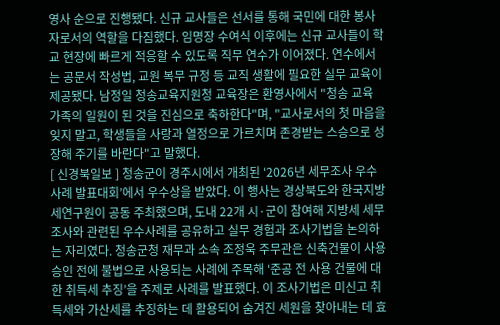영사 순으로 진행됐다. 신규 교사들은 선서를 통해 국민에 대한 봉사자로서의 역할을 다짐했다. 임명장 수여식 이후에는 신규 교사들이 학교 현장에 빠르게 적응할 수 있도록 직무 연수가 이어졌다. 연수에서는 공문서 작성법, 교원 복무 규정 등 교직 생활에 필요한 실무 교육이 제공됐다. 남정일 청송교육지원청 교육장은 환영사에서 "청송 교육 가족의 일원이 된 것을 진심으로 축하한다"며, "교사로서의 첫 마음을 잊지 말고, 학생들을 사랑과 열정으로 가르치며 존경받는 스승으로 성장해 주기를 바란다"고 말했다.
[ 신경북일보 ] 청송군이 경주시에서 개최된 ‘2026년 세무조사 우수사례 발표대회’에서 우수상을 받았다. 이 행사는 경상북도와 한국지방세연구원이 공동 주최했으며, 도내 22개 시·군이 참여해 지방세 세무조사와 관련된 우수사례를 공유하고 실무 경험과 조사기법을 논의하는 자리였다. 청송군청 재무과 소속 조정욱 주무관은 신축건물이 사용승인 전에 불법으로 사용되는 사례에 주목해 ‘준공 전 사용 건물에 대한 취득세 추징’을 주제로 사례를 발표했다. 이 조사기법은 미신고 취득세와 가산세를 추징하는 데 활용되어 숨겨진 세원을 찾아내는 데 효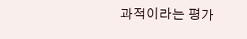과적이라는 평가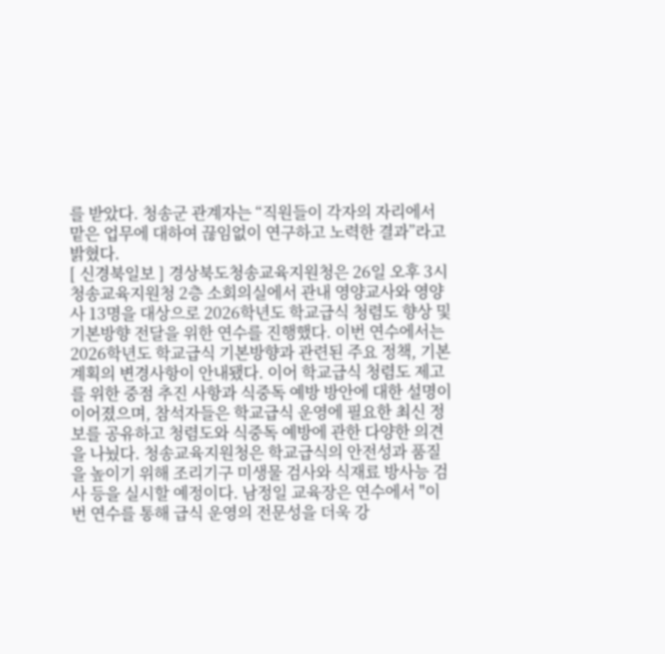를 받았다. 청송군 관계자는 “직원들이 각자의 자리에서 맡은 업무에 대하여 끊임없이 연구하고 노력한 결과”라고 밝혔다.
[ 신경북일보 ] 경상북도청송교육지원청은 26일 오후 3시 청송교육지원청 2층 소회의실에서 관내 영양교사와 영양사 13명을 대상으로 2026학년도 학교급식 청렴도 향상 및 기본방향 전달을 위한 연수를 진행했다. 이번 연수에서는 2026학년도 학교급식 기본방향과 관련된 주요 정책, 기본계획의 변경사항이 안내됐다. 이어 학교급식 청렴도 제고를 위한 중점 추진 사항과 식중독 예방 방안에 대한 설명이 이어졌으며, 참석자들은 학교급식 운영에 필요한 최신 정보를 공유하고 청렴도와 식중독 예방에 관한 다양한 의견을 나눴다. 청송교육지원청은 학교급식의 안전성과 품질을 높이기 위해 조리기구 미생물 검사와 식재료 방사능 검사 등을 실시할 예정이다. 남정일 교육장은 연수에서 "이번 연수를 통해 급식 운영의 전문성을 더욱 강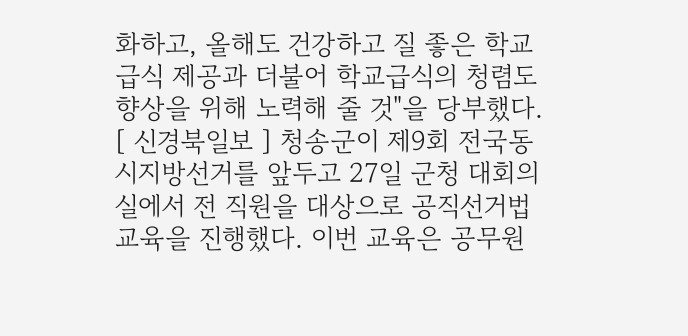화하고, 올해도 건강하고 질 좋은 학교급식 제공과 더불어 학교급식의 청렴도 향상을 위해 노력해 줄 것"을 당부했다.
[ 신경북일보 ] 청송군이 제9회 전국동시지방선거를 앞두고 27일 군청 대회의실에서 전 직원을 대상으로 공직선거법 교육을 진행했다. 이번 교육은 공무원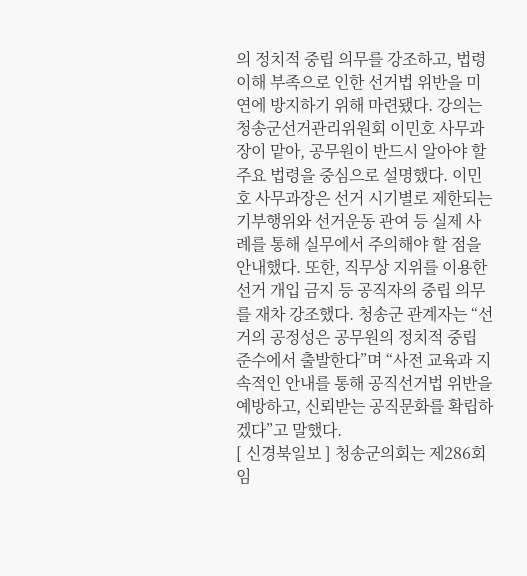의 정치적 중립 의무를 강조하고, 법령 이해 부족으로 인한 선거법 위반을 미연에 방지하기 위해 마련됐다. 강의는 청송군선거관리위원회 이민호 사무과장이 맡아, 공무원이 반드시 알아야 할 주요 법령을 중심으로 설명했다. 이민호 사무과장은 선거 시기별로 제한되는 기부행위와 선거운동 관여 등 실제 사례를 통해 실무에서 주의해야 할 점을 안내했다. 또한, 직무상 지위를 이용한 선거 개입 금지 등 공직자의 중립 의무를 재차 강조했다. 청송군 관계자는 “선거의 공정성은 공무원의 정치적 중립 준수에서 출발한다”며 “사전 교육과 지속적인 안내를 통해 공직선거법 위반을 예방하고, 신뢰받는 공직문화를 확립하겠다”고 말했다.
[ 신경북일보 ] 청송군의회는 제286회 임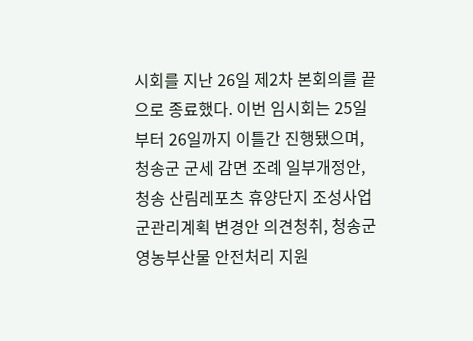시회를 지난 26일 제2차 본회의를 끝으로 종료했다. 이번 임시회는 25일부터 26일까지 이틀간 진행됐으며, 청송군 군세 감면 조례 일부개정안, 청송 산림레포츠 휴양단지 조성사업 군관리계획 변경안 의견청취, 청송군 영농부산물 안전처리 지원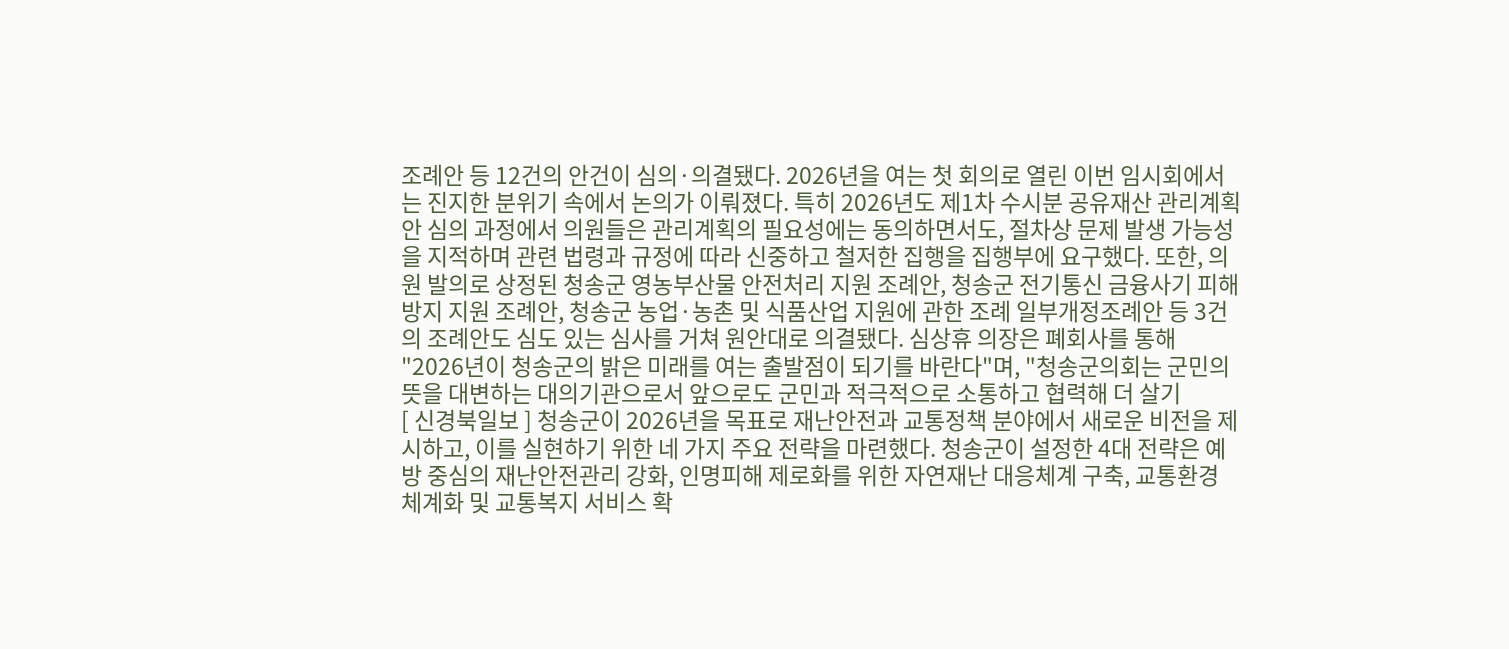조례안 등 12건의 안건이 심의·의결됐다. 2026년을 여는 첫 회의로 열린 이번 임시회에서는 진지한 분위기 속에서 논의가 이뤄졌다. 특히 2026년도 제1차 수시분 공유재산 관리계획안 심의 과정에서 의원들은 관리계획의 필요성에는 동의하면서도, 절차상 문제 발생 가능성을 지적하며 관련 법령과 규정에 따라 신중하고 철저한 집행을 집행부에 요구했다. 또한, 의원 발의로 상정된 청송군 영농부산물 안전처리 지원 조례안, 청송군 전기통신 금융사기 피해 방지 지원 조례안, 청송군 농업·농촌 및 식품산업 지원에 관한 조례 일부개정조례안 등 3건의 조례안도 심도 있는 심사를 거쳐 원안대로 의결됐다. 심상휴 의장은 폐회사를 통해 "2026년이 청송군의 밝은 미래를 여는 출발점이 되기를 바란다"며, "청송군의회는 군민의 뜻을 대변하는 대의기관으로서 앞으로도 군민과 적극적으로 소통하고 협력해 더 살기
[ 신경북일보 ] 청송군이 2026년을 목표로 재난안전과 교통정책 분야에서 새로운 비전을 제시하고, 이를 실현하기 위한 네 가지 주요 전략을 마련했다. 청송군이 설정한 4대 전략은 예방 중심의 재난안전관리 강화, 인명피해 제로화를 위한 자연재난 대응체계 구축, 교통환경 체계화 및 교통복지 서비스 확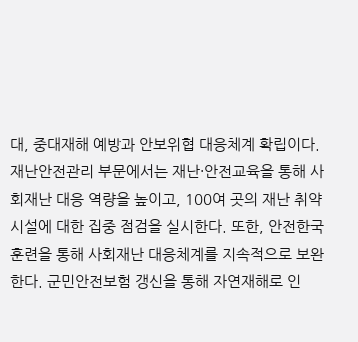대, 중대재해 예방과 안보위협 대응체계 확립이다. 재난안전관리 부문에서는 재난·안전교육을 통해 사회재난 대응 역량을 높이고, 100여 곳의 재난 취약시설에 대한 집중 점검을 실시한다. 또한, 안전한국훈련을 통해 사회재난 대응체계를 지속적으로 보완한다. 군민안전보험 갱신을 통해 자연재해로 인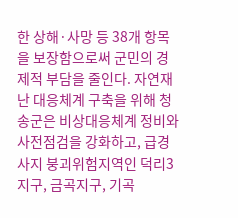한 상해·사망 등 38개 항목을 보장함으로써 군민의 경제적 부담을 줄인다. 자연재난 대응체계 구축을 위해 청송군은 비상대응체계 정비와 사전점검을 강화하고, 급경사지 붕괴위험지역인 덕리3지구, 금곡지구, 기곡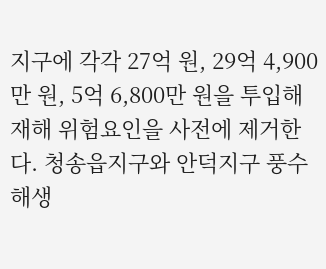지구에 각각 27억 원, 29억 4,900만 원, 5억 6,800만 원을 투입해 재해 위험요인을 사전에 제거한다. 청송읍지구와 안덕지구 풍수해생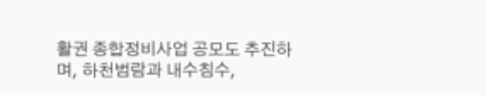활권 종합정비사업 공모도 추진하며, 하천범람과 내수침수,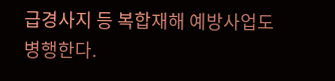급경사지 등 복합재해 예방사업도 병행한다.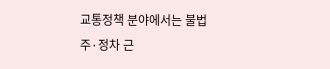교통정책 분야에서는 불법 주·정차 근